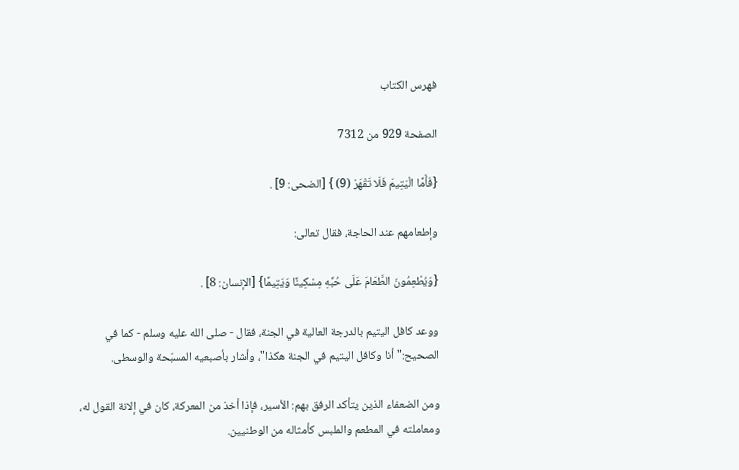فهرس الكتاب

الصفحة 929 من 7312

{فَأَمَّا الْيَتِيمَ فَلَا تَقْهَرْ (9) } [الضحى: 9] .

وإطعامهم عند الحاجة، فقال تعالى:

{وَيُطْعِمُونَ الطَّعَامَ عَلَى حُبِّهِ مِسْكِينًا وَيَتِيمًا} [الإنسان: 8] .

ووعد كافل اليتيم بالدرجة العالية في الجنة، فقال - صلى الله عليه وسلم - كما في الصحيح:"أنا وكافل اليتيم في الجنة هكذا"، وأشار بأصبعيه المسبّحة والوسطى.

ومن الضعفاء الذين يتأكد الرفق بهم: الأسير، فإذا أخذ من المعركة، كان في إلانة القول له، ومعاملته في المطعم والملبس كأمثاله من الوطنيين.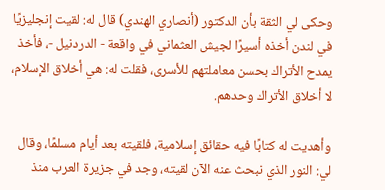وحكى لي الثقة بأن الدكتور (أنصاري الهندي) قال له: لقيت إنجليزيًا في لندن أخذه أسيرًا لجيش العثماني في واقعة - الدردنيل -، فأخذ يمدح الأتراك بحسن معاملتهم للأسرى، فقلت له: هي أخلاق الإسلام، لا أخلاق الأتراك وحدهم.

وأهديت له كتابًا فيه حقائق إسلامية، فلقيته بعد أيام مسلمًا، وقال لي: النور الذي نبحث عنه الآن لقيته، وجد في جزيرة العرب منذ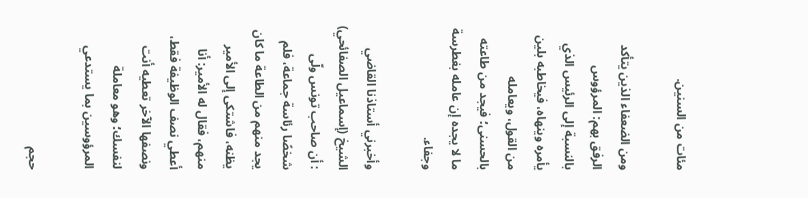مئات من السنين.

ومن الضعفاء الذين يتأكد الرفق بهم: المرؤوس بالنسبة إلى الرئيس الذي يأمره وينهاه، فيخاطبه بلين من القول، ويعامله بالحسنى؛ فيجد من طاعته ما لا يجده إن عامله بغطرسة وجفاء.

وأخبرني أستاذنا القاضي الشيخ (إسماعيل الصفائحي) : أن صاحب تونس ولّى شخصًا رئاسة جماعة، فلم يجد منهم من الطاعة ما كان يظنه، فاشتكى إلى الأمير منهم، فقال له الأمير: أنا أعطي نصف الوظيفة فقط، ونصفها الآخر تعطيه أنت لنفسك؛ وهو معاملة المرؤوسين بما يستدعي

حجم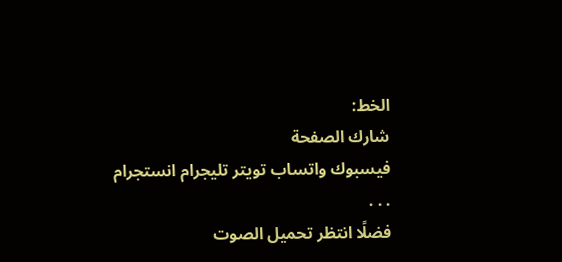الخط:
شارك الصفحة
فيسبوك واتساب تويتر تليجرام انستجرام
. . .
فضلًا انتظر تحميل الصوت